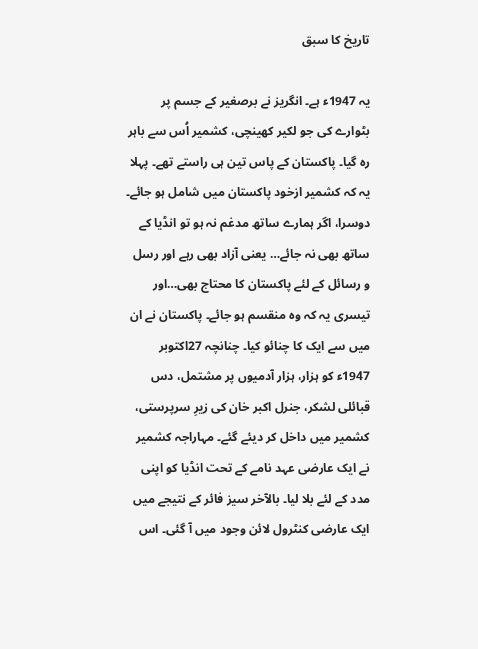تاریخ کا سبق

یہ 1947ء ہے۔ انگریز نے برصغیر کے جسم پر بٹوارے کی جو لکیر کھینچی، کشمیر اُس سے باہر رہ گیا۔ پاکستان کے پاس تین ہی راستے تھے۔ پہلا یہ کہ کشمیر ازخود پاکستان میں شامل ہو جائے۔ دوسرا، اگر ہمارے ساتھ مدغم نہ ہو تو انڈیا کے ساتھ بھی نہ جائے… یعنی آزاد بھی رہے اور رسل و رسائل کے لئے پاکستان کا محتاج بھی…اور تیسری یہ کہ وہ منقسم ہو جائے۔ پاکستان نے ان میں سے ایک کا چنائو کیا۔ چنانچہ 27اکتوبر 1947ء کو ہزار، ہزار آدمیوں پر مشتمل، دس قبائلی لشکر، جنرل اکبر خان کی زیرِ سرپرستی، کشمیر میں داخل کر دیئے گئے۔ مہاراجہ کشمیر نے ایک عارضی عہد نامے کے تحت انڈیا کو اپنی مدد کے لئے بلا لیا۔ بالآخر سیز فائر کے نتیجے میں ایک عارضی کنٹرول لائن وجود میں آ گئی۔ اس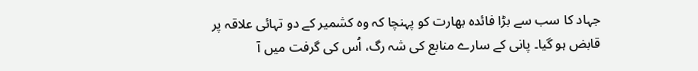جہاد کا سب سے بڑا فائدہ بھارت کو پہنچا کہ وہ کشمیر کے دو تہائی علاقہ پر قابض ہو گیا۔ پانی کے سارے منابع کی شہ رگ، اُس کی گرفت میں آ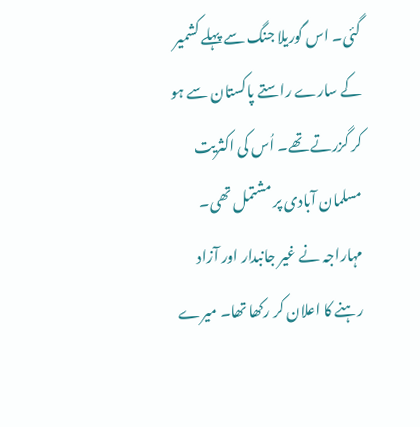گئی۔ اس گوریلا جنگ سے پہلے کشمیر کے سارے راستے پاکستان سے ہو کر گزرتے تھے۔ اُس کی اکثریت مسلمان آبادی پر مشتمل تھی۔ مہاراجہ نے غیر جانبدار اور آزاد رہنے کا اعلان کر رکھا تھا۔ میرے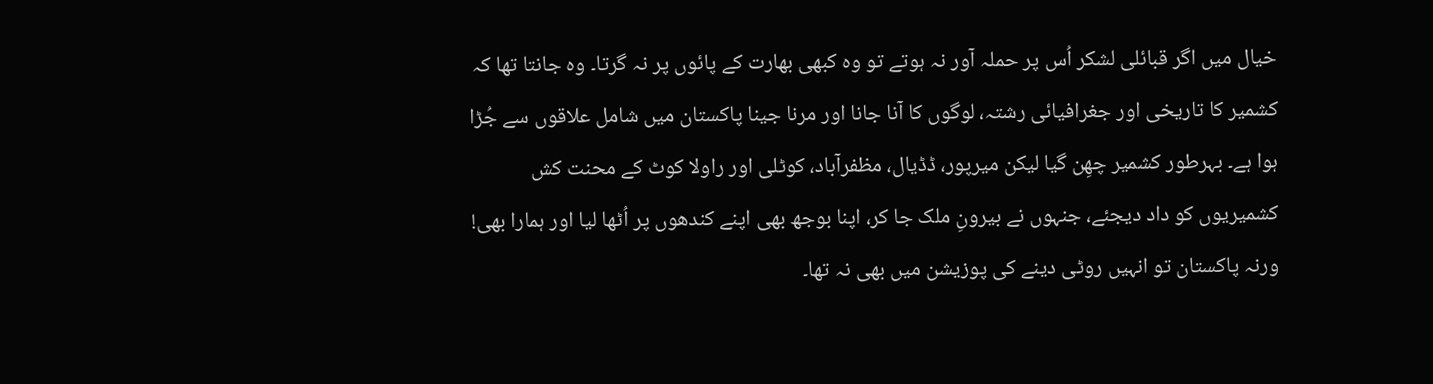خیال میں اگر قبائلی لشکر اُس پر حملہ آور نہ ہوتے تو وہ کبھی بھارت کے پائوں پر نہ گرتا۔ وہ جانتا تھا کہ کشمیر کا تاریخی اور جغرافیائی رشتہ، لوگوں کا آنا جانا اور مرنا جینا پاکستان میں شامل علاقوں سے جُڑا ہوا ہے۔ بہرطور کشمیر چھِن گیا لیکن میرپور، ڈڈیال، مظفرآباد، کوٹلی اور راولا کوٹ کے محنت کش کشمیریوں کو داد دیجئے، جنہوں نے بیرونِ ملک جا کر، اپنا بوجھ بھی اپنے کندھوں پر اُٹھا لیا اور ہمارا بھی! ورنہ پاکستان تو انہیں روٹی دینے کی پوزیشن میں بھی نہ تھا۔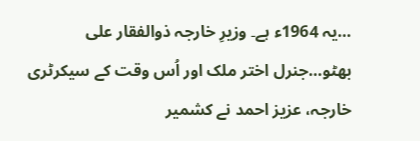…یہ 1964ء ہے۔ وزیرِ خارجہ ذوالفقار علی بھٹو…جنرل اختر ملک اور اُس وقت کے سیکرٹری خارجہ، عزیز احمد نے کشمیر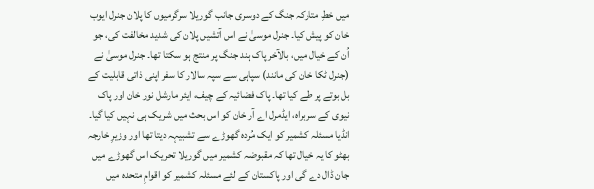میں خطِ متارکہ جنگ کے دوسری جانب گوریلا سرگرمیوں کا پلان جنرل ایوب خان کو پیش کیا۔ جنرل موسیٰ نے اس آتشیں پلان کی شدید مخالفت کی، جو اُن کے خیال میں، بالآخر پاک ہند جنگ پر منتج ہو سکتا تھا۔ جنرل موسیٰ نے (جنرل ٹکا خان کی مانند) سپاہی سے سپہ سالار کا سفر اپنی ذاتی قابلیت کے بل بوتے پر طے کیا تھا۔ پاک فضائیہ کے چیف، ایئر مارشل نور خان اور پاک نیوی کے سربراہ، ایڈمرل اے آر خان کو اس بحث میں شریک ہی نہیں کیا گیا۔ انڈیا مسئلہ کشمیر کو ایک مُردہ گھوڑے سے تشبیہہ دیتا تھا اور وزیرِ خارجہ بھٹو کا یہ خیال تھا کہ مقبوضہ کشمیر میں گوریلا تحریک اس گھوڑے میں جان ڈال دے گی اور پاکستان کے لئے مسئلہ کشمیر کو اقوامِ متحدہ میں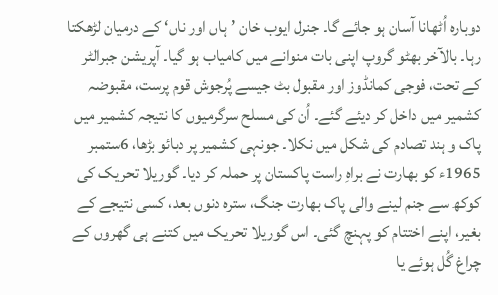دوبارہ اُٹھانا آسان ہو جائے گا۔ جنرل ایوب خان ’ہاں اور ناں‘ کے درمیان لڑھکتا رہا۔ بالآخر بھٹو گروپ اپنی بات منوانے میں کامیاب ہو گیا۔ آپریشن جبرالٹر کے تحت، فوجی کمانڈوز اور مقبول بٹ جیسے پُرجوش قوم پرست، مقبوضہ کشمیر میں داخل کر دیئے گئے۔ اُن کی مسلح سرگرمیوں کا نتیجہ کشمیر میں پاک و ہند تصادم کی شکل میں نکلا۔ جونہی کشمیر پر دبائو بڑھا، 6ستمبر 1965ء کو بھارت نے براہِ راست پاکستان پر حملہ کر دیا۔ گوریلا تحریک کی کوکھ سے جنم لینے والی پاک بھارت جنگ، سترہ دنوں بعد، کسی نتیجے کے بغیر، اپنے اختتام کو پہنچ گئی۔ اس گوریلا تحریک میں کتنے ہی گھروں کے چراغ گُل ہوئے یا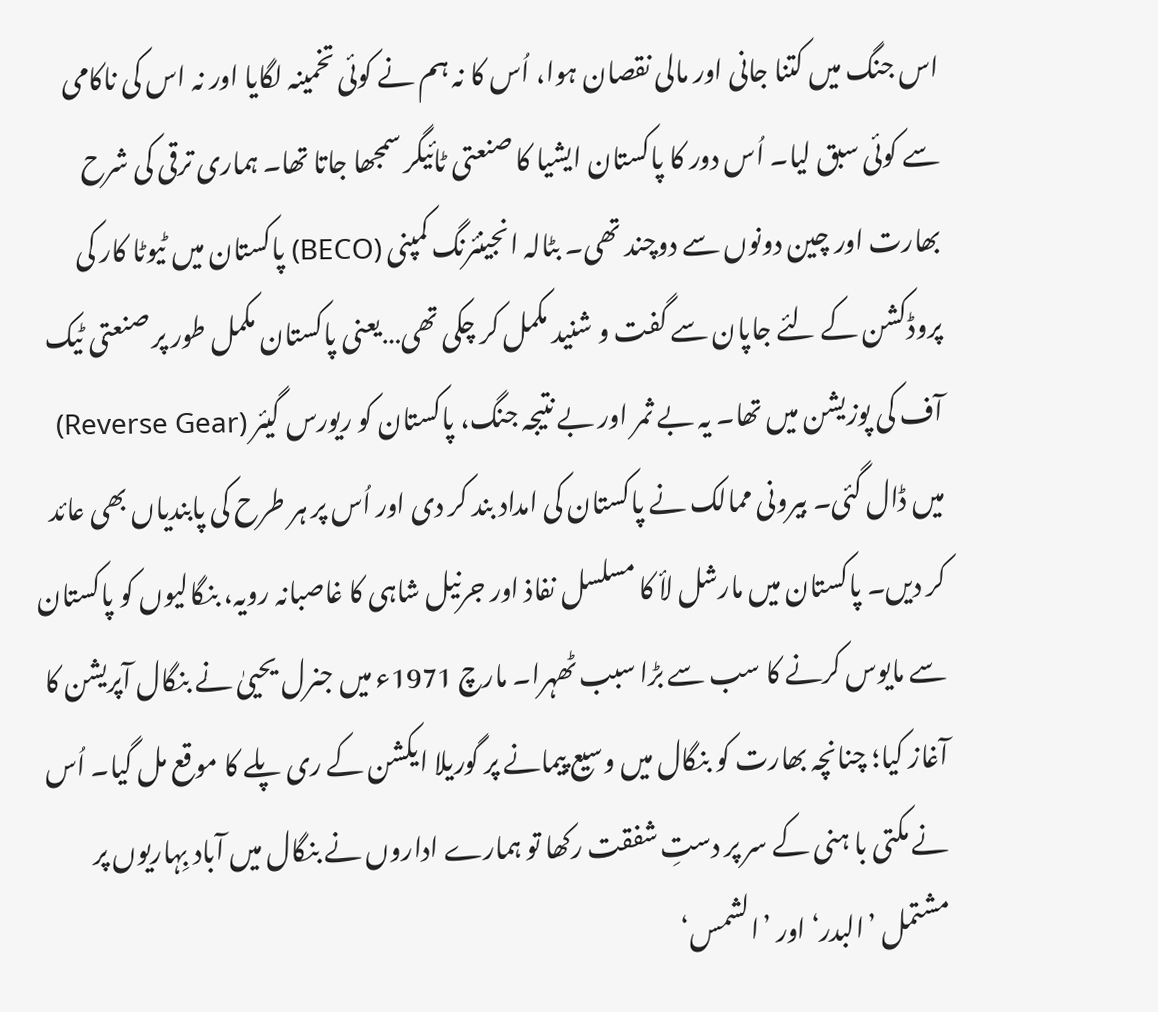اس جنگ میں کتنا جانی اور مالی نقصان ہوا، اُس کا نہ ہم نے کوئی تخمینہ لگایا اور نہ اس کی ناکامی سے کوئی سبق لیا۔ اُس دور کا پاکستان ایشیا کا صنعتی ٹائیگر سمجھا جاتا تھا۔ ہماری ترقی کی شرح بھارت اور چین دونوں سے دوچند تھی۔ بٹالہ انجینئرنگ کمپنی (BECO) پاکستان میں ٹیوٹا کار کی پروڈکشن کے لئے جاپان سے گفت و شنید مکمل کر چکی تھی…یعنی پاکستان مکمل طور پر صنعتی ٹیک آف کی پوزیشن میں تھا۔ یہ بے ثمر اور بے نتیجہ جنگ، پاکستان کو ریورس گیئر (Reverse Gear) میں ڈال گئی۔ بیرونی ممالک نے پاکستان کی امداد بند کر دی اور اُس پر ہر طرح کی پابندیاں بھی عائد کر دیں۔ پاکستان میں مارشل لأ کا مسلسل نفاذ اور جرنیل شاہی کا غاصبانہ رویہ، بنگالیوں کو پاکستان سے مایوس کرنے کا سب سے بڑا سبب ٹھہرا۔ مارچ 1971ء میں جنرل یحییٰ نے بنگال آپریشن کا آغاز کیا؛ چنانچہ بھارت کو بنگال میں وسیع پیمانے پر گوریلا ایکشن کے ری پلے کا موقع مل گیا۔ اُس نے مکتی با ہنی کے سر پر دستِ شفقت رکھا تو ہمارے اداروں نے بنگال میں آباد بِہاریوں پر مشتمل ’البدر‘ اور ’الشمس‘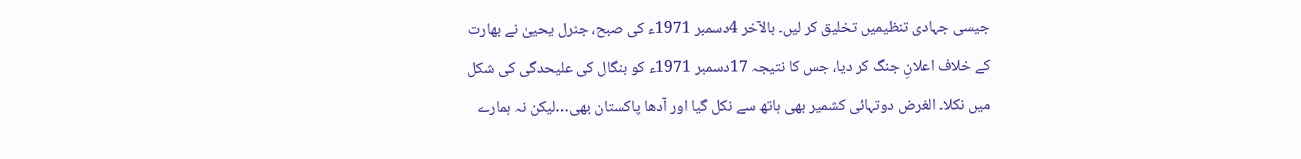جیسی جہادی تنظیمیں تخلیق کر لیں۔ بالآخر 4دسمبر 1971ء کی صبح، جنرل یحییٰ نے بھارت کے خلاف اعلانِ جنگ کر دیا، جس کا نتیجہ 17دسمبر 1971ء کو بنگال کی علیحدگی کی شکل میں نکلا۔ الغرض دوتہائی کشمیر بھی ہاتھ سے نکل گیا اور آدھا پاکستان بھی…لیکن نہ ہمارے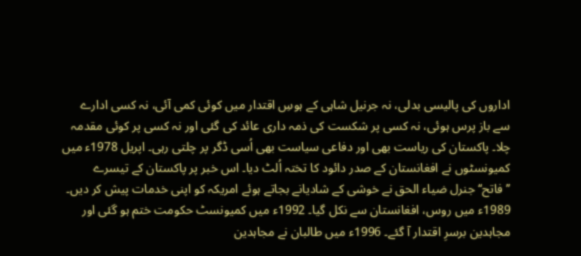اداروں کی پالیسی بدلی، نہ جرنیل شاہی کے ہوسِ اقتدار میں کوئی کمی آئی، نہ کسی ادارے سے باز پرس ہوئی، نہ کسی پر شکست کی ذمہ داری عائد کی گئی اور نہ کسی پر کوئی مقدمہ چلا۔ پاکستان کی ریاست بھی اور دفاعی سیاست بھی اُسی ڈگر پر چلتی رہی۔ اپریل 1978ء میں کمیونسٹوں نے افغانستان کے صدر دائود کا تختہ اُلٹ دیا۔ اس خبر پر پاکستان کے تیسرے ’’فاتح‘‘ جنرل ضیاء الحق نے خوشی کے شادیانے بجاتے ہوئے امریکہ کو اپنی خدمات پیش کر دیں۔ 1989ء میں روس، افغانستان سے نکل گیا۔ 1992ء میں کمیونسٹ حکومت ختم ہو گئی اور مجاہدین برسرِ اقتدار آ گئے۔ 1996ء میں طالبان نے مجاہدین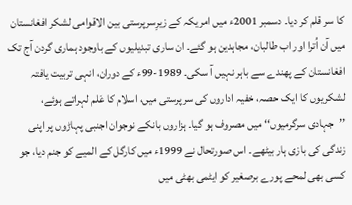کا سر قلم کر دیا۔ دسمبر 2001ء میں امریکہ کے زیرِسرپرستی بین الاقوامی لشکر افغانستان میں آن اُترا اور اب طالبان، مجاہدین ہو گئے۔ ان ساری تبدیلیوں کے باوجود ہماری گردن آج تک افغانستان کے پھندے سے باہر نہیں آ سکی۔ 1989-99ء کے دوران، انہی تربیت یافتہ لشکریوں کا ایک حصہ، خفیہ اداروں کی سرپرستی میں، اسلام کا عَلم لہراتے ہوئے، ’’جہادی سرگرمیوں‘‘ میں مصروف ہو گیا۔ ہزاروں بانکے نوجوان اجنبی پہاڑوں پر اپنی زندگی کی بازی ہار بیٹھے۔ اس صورتحال نے 1999ء میں کارگل کے المیے کو جنم دیا، جو کسی بھی لمحے پورے برصغیر کو ایٹمی بھٹی میں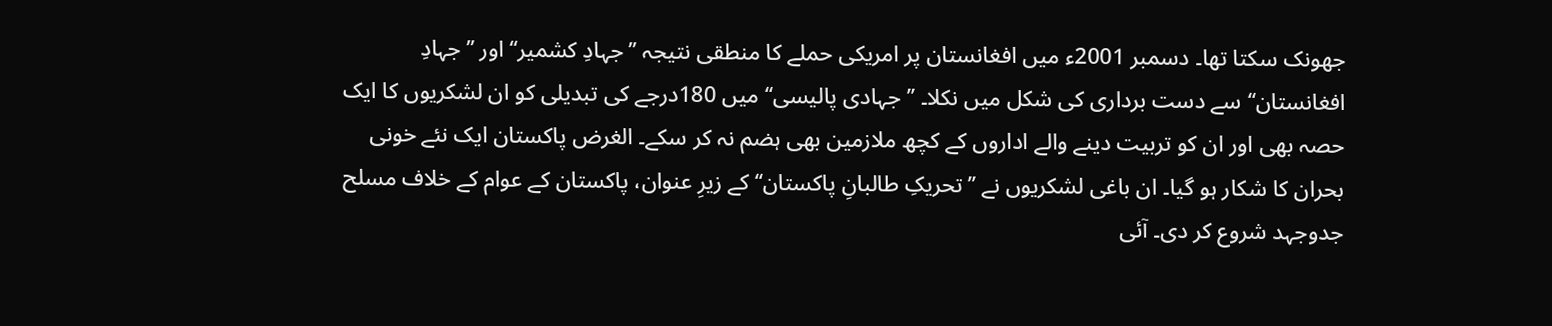جھونک سکتا تھا۔ دسمبر 2001ء میں افغانستان پر امریکی حملے کا منطقی نتیجہ ’’جہادِ کشمیر‘‘ اور ’’جہادِ افغانستان‘‘ سے دست برداری کی شکل میں نکلا۔ ’’جہادی پالیسی‘‘ میں 180درجے کی تبدیلی کو ان لشکریوں کا ایک حصہ بھی اور ان کو تربیت دینے والے اداروں کے کچھ ملازمین بھی ہضم نہ کر سکے۔ الغرض پاکستان ایک نئے خونی بحران کا شکار ہو گیا۔ ان باغی لشکریوں نے ’’تحریکِ طالبانِ پاکستان‘‘ کے زیرِ عنوان، پاکستان کے عوام کے خلاف مسلح جدوجہد شروع کر دی۔ آئی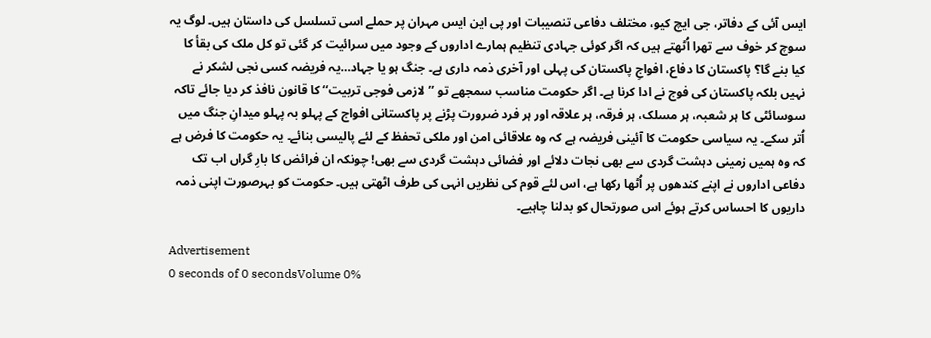ایس آئی کے دفاتر، جی ایچ کیو، مختلف دفاعی تنصیبات اور پی این ایس مہران پر حملے اسی تسلسل کی داستان ہیں۔ لوگ یہ سوچ کر خوف سے تھرا اُٹھتے ہیں کہ اگر کوئی جہادی تنظیم ہمارے اداروں کے وجود میں سرائیت کر گئی تو کل ملک کی بقأ کا کیا بنے گا؟ پاکستان کا دفاع، افواجِ پاکستان کی پہلی اور آخری ذمہ داری ہے۔ جنگ ہو یا جہاد…یہ فریضہ کسی نجی لشکر نے نہیں بلکہ پاکستان کی فوج نے ادا کرنا ہے۔ اگر حکومت مناسب سمجھے تو ’’لازمی فوجی تربیت‘‘ کا قانون نافذ کر دیا جائے تاکہ سوسائٹی کا ہر شعبہ، ہر مسلک، ہر فرقہ، ہر علاقہ اور ہر فرد ضرورت پڑنے پر پاکستانی افواج کے پہلو بہ پہلو میدانِ جنگ میں اُتر سکے۔ یہ سیاسی حکومت کا آئینی فریضہ ہے کہ وہ علاقائی امن اور ملکی تحفظ کے لئے پالیسی بنائے۔ یہ حکومت کا فرض ہے کہ وہ ہمیں زمینی دہشت گردی سے بھی نجات دلائے اور فضائی دہشت گردی سے بھی! چونکہ ان فرائض کا بارِ گراں اب تک دفاعی اداروں نے اپنے کندھوں پر اُٹھا رکھا ہے، اس لئے قوم کی نظریں انہی کی طرف اٹھتی ہیں۔ حکومت کو بہرصورت اپنی ذمہ داریوں کا احساس کرتے ہوئے اس صورتحال کو بدلنا چاہیے۔

Advertisement
0 seconds of 0 secondsVolume 0%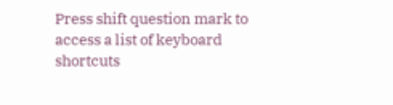Press shift question mark to access a list of keyboard shortcuts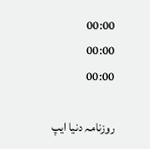00:00
00:00
00:00

روزنامہ دنیا ایپ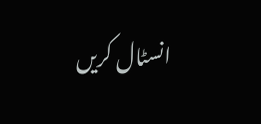انسٹال کریں